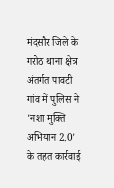मंदसौर जिले के गरोठ थाना क्षेत्र अंतर्गत पावटी गांव में पुलिस ने 'नशा मुक्ति अभियान 2.0' के तहत कार्रवाई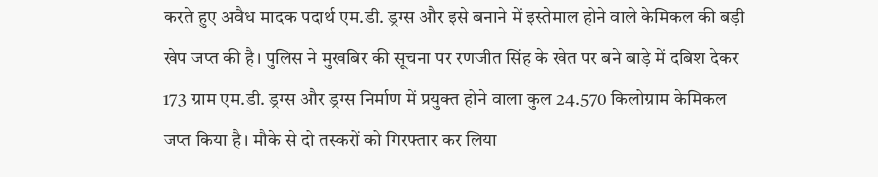करते हुए अवैध मादक पदार्थ एम.डी. ड्रग्स और इसे बनाने में इस्तेमाल होने वाले केमिकल की बड़ी खेप जप्त की है। पुलिस ने मुखबिर की सूचना पर रणजीत सिंह के खेत पर बने बाड़े में दबिश देकर 173 ग्राम एम.डी. ड्रग्स और ड्रग्स निर्माण में प्रयुक्त होने वाला कुल 24.570 किलोग्राम केमिकल जप्त किया है। मौके से दो तस्करों को गिरफ्तार कर लिया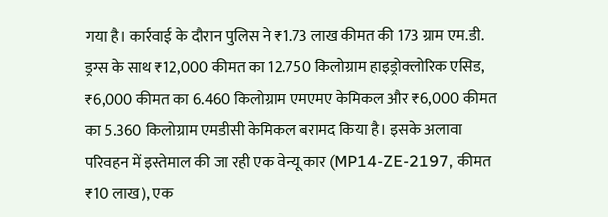गया है। कार्रवाई के दौरान पुलिस ने ₹1.73 लाख कीमत की 173 ग्राम एम.डी. ड्रग्स के साथ ₹12,000 कीमत का 12.750 किलोग्राम हाइड्रोक्लोरिक एसिड, ₹6,000 कीमत का 6.460 किलोग्राम एमएमए केमिकल और ₹6,000 कीमत का 5.360 किलोग्राम एमडीसी केमिकल बरामद किया है। इसके अलावा परिवहन में इस्तेमाल की जा रही एक वेन्यू कार (MP14-ZE-2197, कीमत ₹10 लाख), एक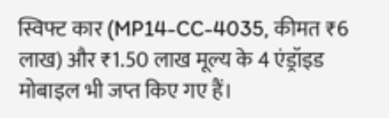स्विफ्ट कार (MP14-CC-4035, कीमत ₹6 लाख) और ₹1.50 लाख मूल्य के 4 एंड्रॉइड मोबाइल भी जप्त किए गए हैं।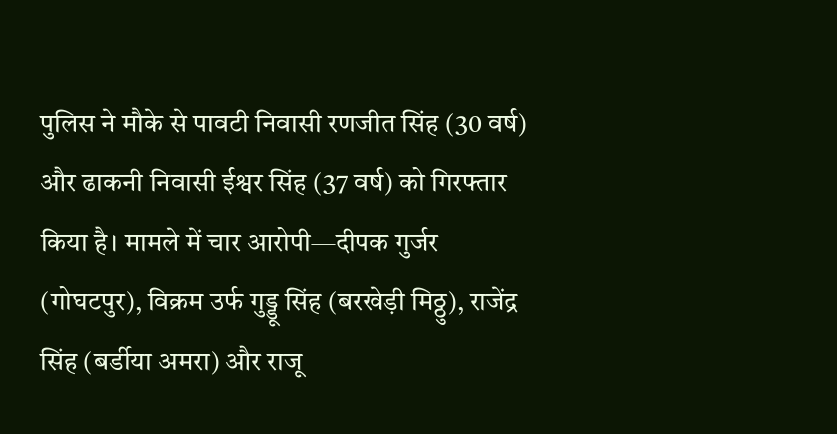पुलिस ने मौके से पावटी निवासी रणजीत सिंह (30 वर्ष) और ढाकनी निवासी ईश्वर सिंह (37 वर्ष) को गिरफ्तार किया है। मामले में चार आरोपी—दीपक गुर्जर (गोघटपुर), विक्रम उर्फ गुड्डू सिंह (बरखेड़ी मिठ्ठु), राजेंद्र सिंह (बर्डीया अमरा) और राजू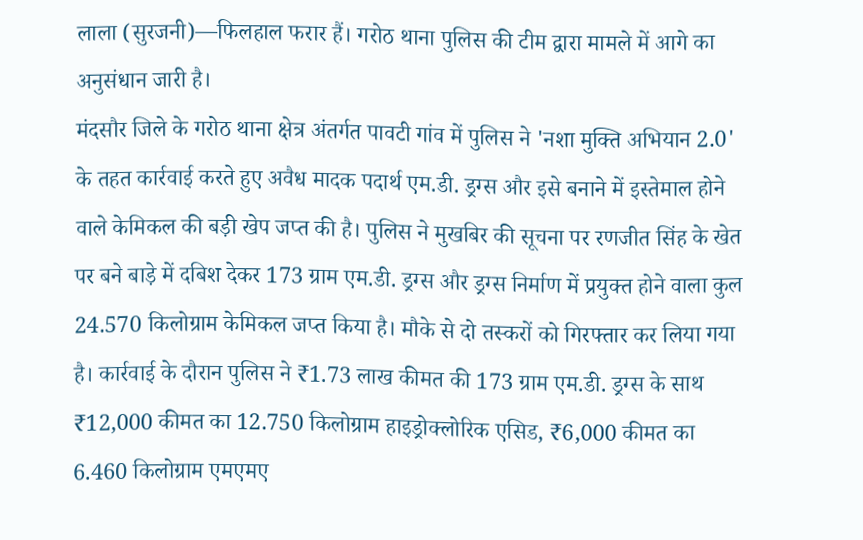लाला (सुरजनी)—फिलहाल फरार हैं। गरोठ थाना पुलिस की टीम द्वारा मामले में आगे का अनुसंधान जारी है।
मंदसौर जिले के गरोठ थाना क्षेत्र अंतर्गत पावटी गांव में पुलिस ने 'नशा मुक्ति अभियान 2.0' के तहत कार्रवाई करते हुए अवैध मादक पदार्थ एम.डी. ड्रग्स और इसे बनाने में इस्तेमाल होने वाले केमिकल की बड़ी खेप जप्त की है। पुलिस ने मुखबिर की सूचना पर रणजीत सिंह के खेत पर बने बाड़े में दबिश देकर 173 ग्राम एम.डी. ड्रग्स और ड्रग्स निर्माण में प्रयुक्त होने वाला कुल 24.570 किलोग्राम केमिकल जप्त किया है। मौके से दो तस्करों को गिरफ्तार कर लिया गया है। कार्रवाई के दौरान पुलिस ने ₹1.73 लाख कीमत की 173 ग्राम एम.डी. ड्रग्स के साथ ₹12,000 कीमत का 12.750 किलोग्राम हाइड्रोक्लोरिक एसिड, ₹6,000 कीमत का 6.460 किलोग्राम एमएमए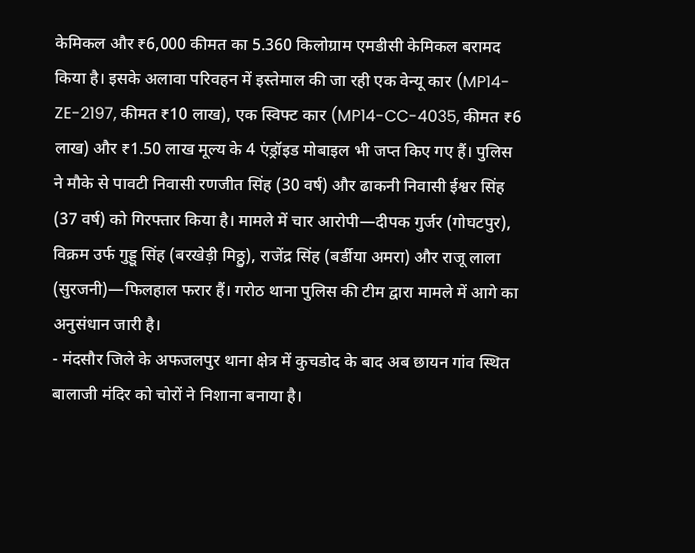केमिकल और ₹6,000 कीमत का 5.360 किलोग्राम एमडीसी केमिकल बरामद किया है। इसके अलावा परिवहन में इस्तेमाल की जा रही एक वेन्यू कार (MP14-ZE-2197, कीमत ₹10 लाख), एक स्विफ्ट कार (MP14-CC-4035, कीमत ₹6 लाख) और ₹1.50 लाख मूल्य के 4 एंड्रॉइड मोबाइल भी जप्त किए गए हैं। पुलिस ने मौके से पावटी निवासी रणजीत सिंह (30 वर्ष) और ढाकनी निवासी ईश्वर सिंह (37 वर्ष) को गिरफ्तार किया है। मामले में चार आरोपी—दीपक गुर्जर (गोघटपुर), विक्रम उर्फ गुड्डू सिंह (बरखेड़ी मिठ्ठु), राजेंद्र सिंह (बर्डीया अमरा) और राजू लाला (सुरजनी)—फिलहाल फरार हैं। गरोठ थाना पुलिस की टीम द्वारा मामले में आगे का अनुसंधान जारी है।
- मंदसौर जिले के अफजलपुर थाना क्षेत्र में कुचडोद के बाद अब छायन गांव स्थित बालाजी मंदिर को चोरों ने निशाना बनाया है।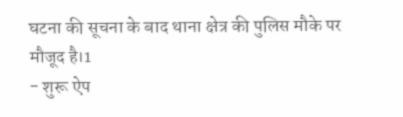घटना की सूचना के बाद थाना क्षेत्र की पुलिस मौके पर मौजूद है।1
- शुरू ऐप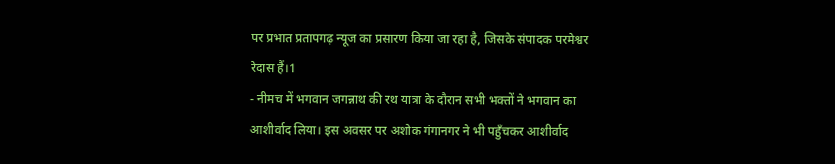पर प्रभात प्रतापगढ़ न्यूज का प्रसारण किया जा रहा है, जिसके संपादक परमेश्वर रेदास हैं।1
- नीमच में भगवान जगन्नाथ की रथ यात्रा के दौरान सभी भक्तों ने भगवान का आशीर्वाद लिया। इस अवसर पर अशोक गंगानगर ने भी पहुँचकर आशीर्वाद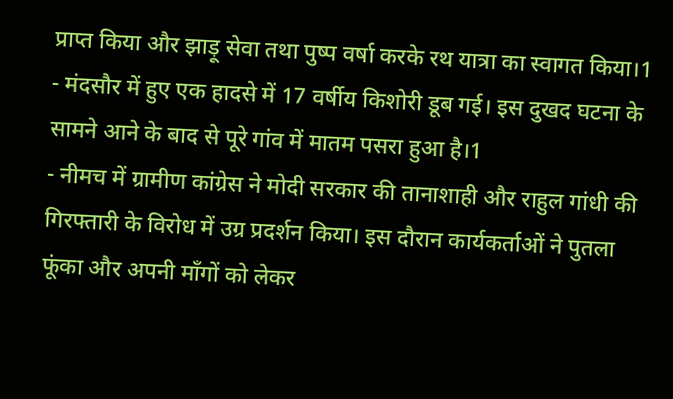प्राप्त किया और झाड़ू सेवा तथा पुष्प वर्षा करके रथ यात्रा का स्वागत किया।1
- मंदसौर में हुए एक हादसे में 17 वर्षीय किशोरी डूब गई। इस दुखद घटना के सामने आने के बाद से पूरे गांव में मातम पसरा हुआ है।1
- नीमच में ग्रामीण कांग्रेस ने मोदी सरकार की तानाशाही और राहुल गांधी की गिरफ्तारी के विरोध में उग्र प्रदर्शन किया। इस दौरान कार्यकर्ताओं ने पुतला फूंका और अपनी माँगों को लेकर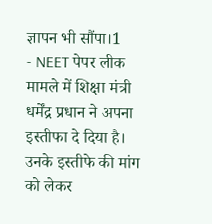ज्ञापन भी सौंपा।1
- NEET पेपर लीक मामले में शिक्षा मंत्री धर्मेंद्र प्रधान ने अपना इस्तीफा दे दिया है। उनके इस्तीफे की मांग को लेकर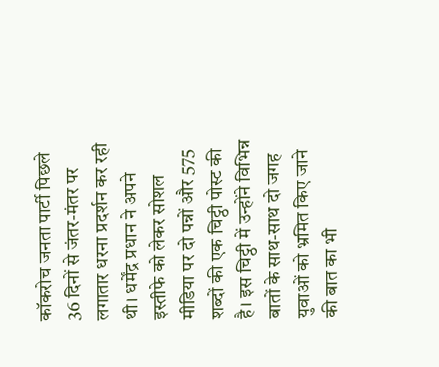कॉकरोच जनता पार्टी पिछले 36 दिनों से जंतर-मंतर पर लगातार धरना प्रदर्शन कर रही थी। धर्मेंद्र प्रधान ने अपने इस्तीफे को लेकर सोशल मीडिया पर दो पन्नों और 575 शब्दों की एक चिट्ठी पोस्ट की है। इस चिट्ठी में उन्होंने विभिन्न बातों के साथ-साथ दो जगह युवाओं को भ्रमित किए जाने की बात का भी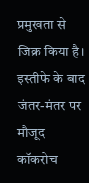प्रमुखता से जिक्र किया है। इस्तीफे के बाद जंतर-मंतर पर मौजूद कॉकरोच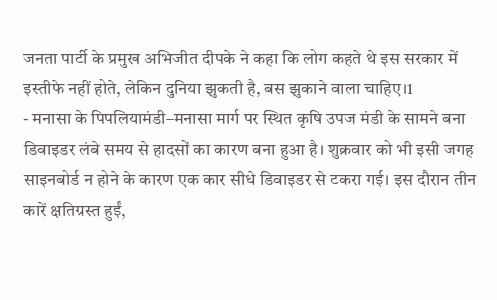जनता पार्टी के प्रमुख अभिजीत दीपके ने कहा कि लोग कहते थे इस सरकार में इस्तीफे नहीं होते, लेकिन दुनिया झुकती है, बस झुकाने वाला चाहिए।1
- मनासा के पिपलियामंडी–मनासा मार्ग पर स्थित कृषि उपज मंडी के सामने बना डिवाइडर लंबे समय से हादसों का कारण बना हुआ है। शुक्रवार को भी इसी जगह साइनबोर्ड न होने के कारण एक कार सीधे डिवाइडर से टकरा गई। इस दौरान तीन कारें क्षतिग्रस्त हुईं,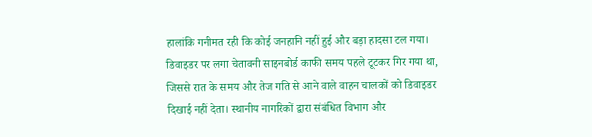हालांकि गनीमत रही कि कोई जनहानि नहीं हुई और बड़ा हादसा टल गया। डिवाइडर पर लगा चेतावनी साइनबोर्ड काफी समय पहले टूटकर गिर गया था, जिससे रात के समय और तेज गति से आने वाले वाहन चालकों को डिवाइडर दिखाई नहीं देता। स्थानीय नागरिकों द्वारा संबंधित विभाग और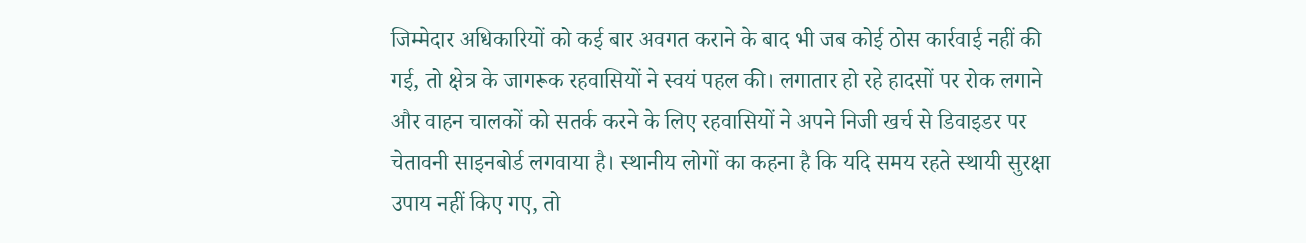जिम्मेदार अधिकारियों को कई बार अवगत कराने के बाद भी जब कोई ठोस कार्रवाई नहीं की गई, तो क्षेत्र के जागरूक रहवासियों ने स्वयं पहल की। लगातार हो रहे हादसों पर रोक लगाने और वाहन चालकों को सतर्क करने के लिए रहवासियों ने अपने निजी खर्च से डिवाइडर पर चेतावनी साइनबोर्ड लगवाया है। स्थानीय लोगों का कहना है कि यदि समय रहते स्थायी सुरक्षा उपाय नहीं किए गए, तो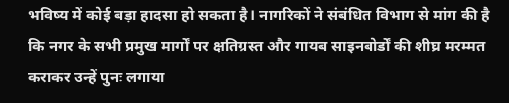भविष्य में कोई बड़ा हादसा हो सकता है। नागरिकों ने संबंधित विभाग से मांग की है कि नगर के सभी प्रमुख मार्गों पर क्षतिग्रस्त और गायब साइनबोर्डों की शीघ्र मरम्मत कराकर उन्हें पुनः लगाया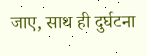जाए, साथ ही दुर्घटना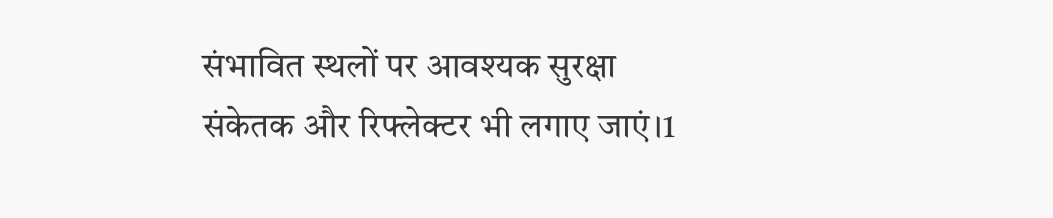संभावित स्थलों पर आवश्यक सुरक्षा संकेतक और रिफ्लेक्टर भी लगाए जाएं।1